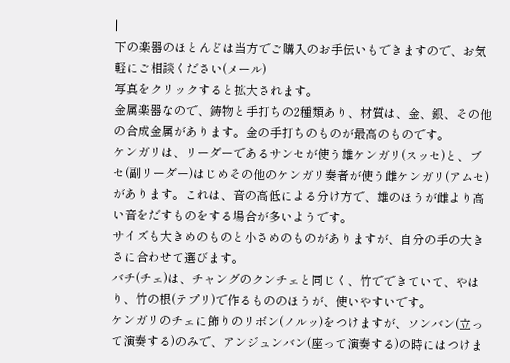|
下の楽器のほとんどは当方でご購入のお手伝いもできますので、お気軽にご相談ください(メール)
写真をクリックすると拡大されます。
金属楽器なので、鋳物と手打ちの2種類あり、材質は、金、銀、その他の合成金属があります。金の手打ちのものが最高のものです。
ケンガリは、リーダーであるサンセが使う雄ケンガリ(スッセ)と、ブセ(副リーダー)はじめその他のケンガリ奏者が使う雌ケンガリ(アムセ)があります。これは、音の高低による分け方で、雄のほうが雌より高い音をだすものをする場合が多いようです。
サイズも大きめのものと小さめのものがありますが、自分の手の大きさに合わせて選びます。
バチ(チェ)は、チャングのクンチェと同じく、竹でできていて、やはり、竹の根(テプリ)で作るもののほうが、使いやすいです。
ケンガリのチェに飾りのリボン(ノルッ)をつけますが、ソンバン(立って演奏する)のみで、アンジュンバン(座って演奏する)の時にはつけま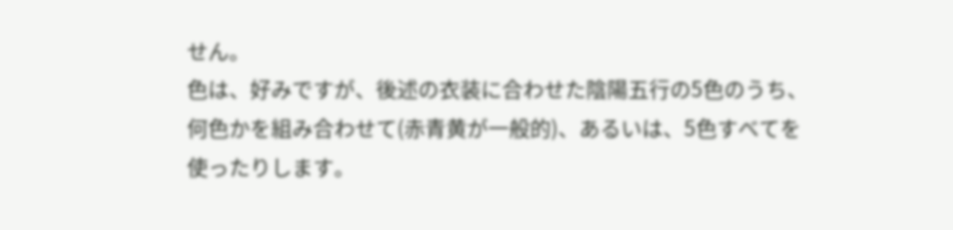せん。
色は、好みですが、後述の衣装に合わせた陰陽五行の5色のうち、何色かを組み合わせて(赤青黄が一般的)、あるいは、5色すべてを使ったりします。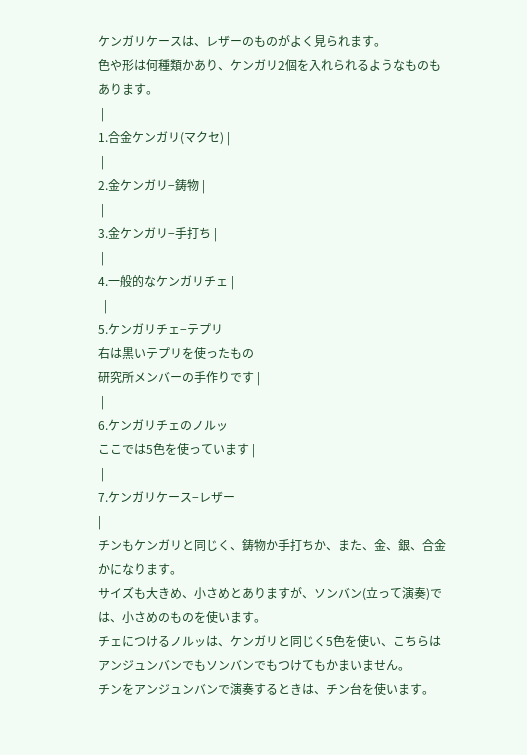ケンガリケースは、レザーのものがよく見られます。
色や形は何種類かあり、ケンガリ2個を入れられるようなものもあります。
 |
1.合金ケンガリ(マクセ) |
 |
2.金ケンガリ−鋳物 |
 |
3.金ケンガリ−手打ち |
 |
4.一般的なケンガリチェ |
  |
5.ケンガリチェ−テプリ
右は黒いテプリを使ったもの
研究所メンバーの手作りです |
 |
6.ケンガリチェのノルッ
ここでは5色を使っています |
 |
7.ケンガリケース−レザー
|
チンもケンガリと同じく、鋳物か手打ちか、また、金、銀、合金かになります。
サイズも大きめ、小さめとありますが、ソンバン(立って演奏)では、小さめのものを使います。
チェにつけるノルッは、ケンガリと同じく5色を使い、こちらはアンジュンバンでもソンバンでもつけてもかまいません。
チンをアンジュンバンで演奏するときは、チン台を使います。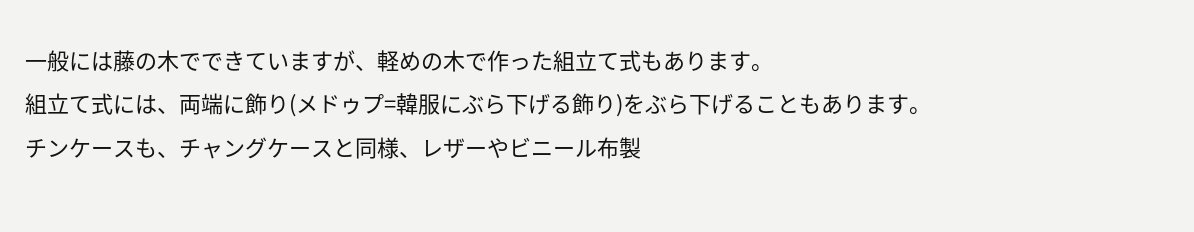一般には藤の木でできていますが、軽めの木で作った組立て式もあります。
組立て式には、両端に飾り(メドゥプ=韓服にぶら下げる飾り)をぶら下げることもあります。
チンケースも、チャングケースと同様、レザーやビニール布製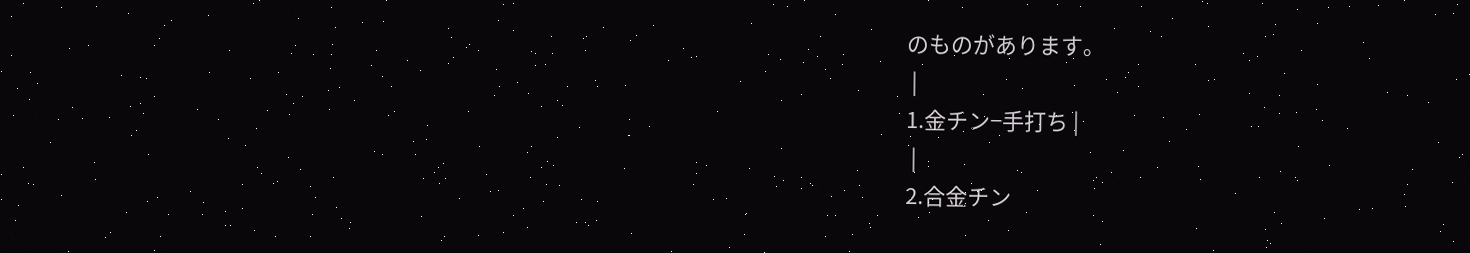のものがあります。
 |
1.金チン−手打ち |
 |
2.合金チン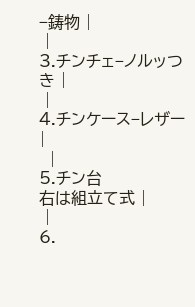−鋳物 |
 |
3.チンチェ−ノルッつき |
 |
4.チンケース−レザー |
  |
5.チン台
右は組立て式 |
 |
6.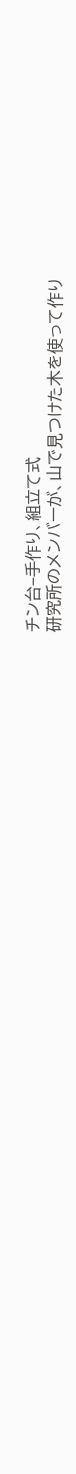チン台−手作り、組立て式
研究所のメンバーが、山で見つけた木を使って作り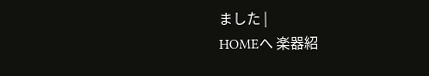ました |
HOMEへ 楽器紹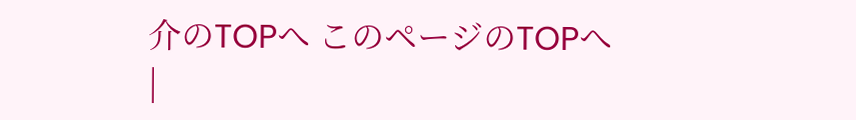介のTOPへ このページのTOPへ
|